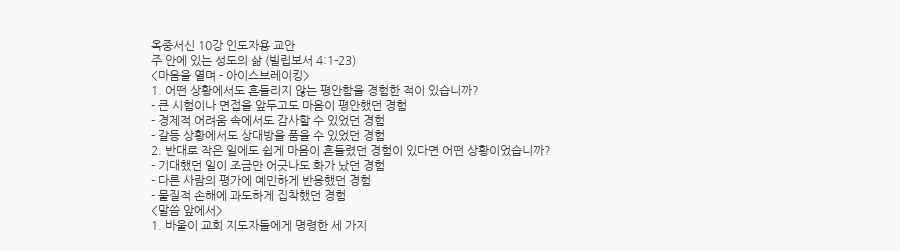옥중서신 10강 인도자용 교안
주 안에 있는 성도의 삶 (빌립보서 4:1-23)
<마음을 열며 - 아이스브레이킹>
1. 어떤 상황에서도 흔들리지 않는 평안함을 경험한 적이 있습니까?
- 큰 시험이나 면접을 앞두고도 마음이 평안했던 경험
- 경제적 어려움 속에서도 감사할 수 있었던 경험
- 갈등 상황에서도 상대방을 품을 수 있었던 경험
2. 반대로 작은 일에도 쉽게 마음이 흔들렸던 경험이 있다면 어떤 상황이었습니까?
- 기대했던 일이 조금만 어긋나도 화가 났던 경험
- 다른 사람의 평가에 예민하게 반응했던 경험
- 물질적 손해에 과도하게 집착했던 경험
<말씀 앞에서>
1. 바울이 교회 지도자들에게 명령한 세 가지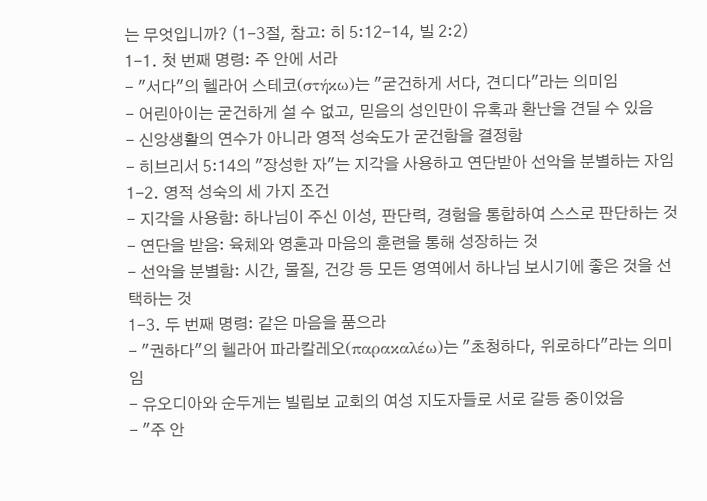는 무엇입니까? (1-3절, 참고: 히 5:12-14, 빌 2:2)
1-1. 첫 번째 명령: 주 안에 서라
- "서다"의 헬라어 스테코(στήκω)는 "굳건하게 서다, 견디다"라는 의미임
- 어린아이는 굳건하게 설 수 없고, 믿음의 성인만이 유혹과 환난을 견딜 수 있음
- 신앙생활의 연수가 아니라 영적 성숙도가 굳건함을 결정함
- 히브리서 5:14의 "장성한 자"는 지각을 사용하고 연단받아 선악을 분별하는 자임
1-2. 영적 성숙의 세 가지 조건
- 지각을 사용함: 하나님이 주신 이성, 판단력, 경험을 통합하여 스스로 판단하는 것
- 연단을 받음: 육체와 영혼과 마음의 훈련을 통해 성장하는 것
- 선악을 분별함: 시간, 물질, 건강 등 모든 영역에서 하나님 보시기에 좋은 것을 선택하는 것
1-3. 두 번째 명령: 같은 마음을 품으라
- "권하다"의 헬라어 파라칼레오(παρακαλέω)는 "초청하다, 위로하다"라는 의미임
- 유오디아와 순두게는 빌립보 교회의 여성 지도자들로 서로 갈등 중이었음
- "주 안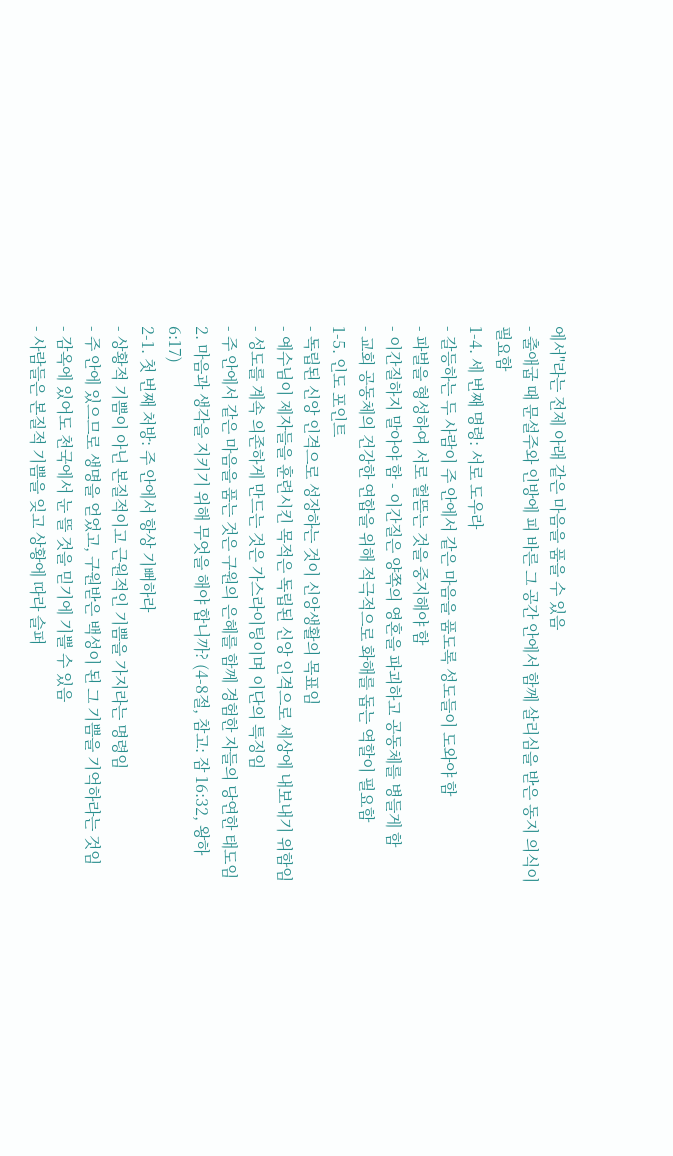에서"라는 전제 아래 같은 마음을 품을 수 있음
- 출애굽 때 문설주와 인방에 피 바른 그 공간 안에서 함께 살리심을 받은 동지 의식이 필요함
1-4. 세 번째 명령: 서로 도우라
- 갈등하는 두 사람이 주 안에서 같은 마음을 품도록 성도들이 도와야 함
- 파벌을 형성하여 서로 헐뜯는 것을 중지해야 함
- 이간질하지 말아야 함 - 이간질은 양쪽의 영혼을 파괴하고 공동체를 병들게 함
- 교회 공동체의 건강한 연합을 위해 적극적으로 화해를 돕는 역할이 필요함
1-5. 인도 포인트
- 독립된 신앙 인격으로 성장하는 것이 신앙생활의 목표임
- 예수님이 제자들을 훈련시킨 목적은 독립된 신앙 인격으로 세상에 내보내기 위함임
- 성도를 계속 의존하게 만드는 것은 가스라이팅이며 이단의 특징임
- 주 안에서 같은 마음을 품는 것은 구원의 은혜를 함께 경험한 자들의 당연한 태도임
2. 마음과 생각을 지키기 위해 무엇을 해야 합니까? (4-8절, 참고: 잠 16:32, 왕하 6:17)
2-1. 첫 번째 처방: 주 안에서 항상 기뻐하라
- 상황적 기쁨이 아닌 본질적이고 근원적인 기쁨을 가지라는 명령임
- 주 안에 있으므로 생명을 얻었고, 구원받은 백성이 된 그 기쁨을 기억하라는 것임
- 감옥에 있어도 천국에서 눈 뜰 것을 믿기에 기쁠 수 있음
- 사람들은 본질적 기쁨을 잊고 상황에 따라 슬퍼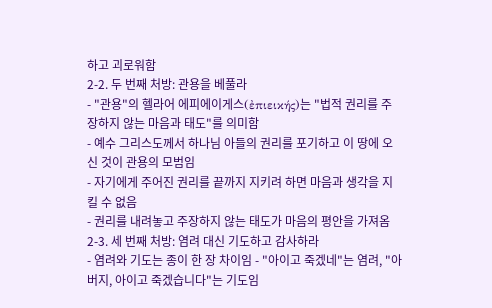하고 괴로워함
2-2. 두 번째 처방: 관용을 베풀라
- "관용"의 헬라어 에피에이게스(ἐπιεικής)는 "법적 권리를 주장하지 않는 마음과 태도"를 의미함
- 예수 그리스도께서 하나님 아들의 권리를 포기하고 이 땅에 오신 것이 관용의 모범임
- 자기에게 주어진 권리를 끝까지 지키려 하면 마음과 생각을 지킬 수 없음
- 권리를 내려놓고 주장하지 않는 태도가 마음의 평안을 가져옴
2-3. 세 번째 처방: 염려 대신 기도하고 감사하라
- 염려와 기도는 종이 한 장 차이임 - "아이고 죽겠네"는 염려, "아버지, 아이고 죽겠습니다"는 기도임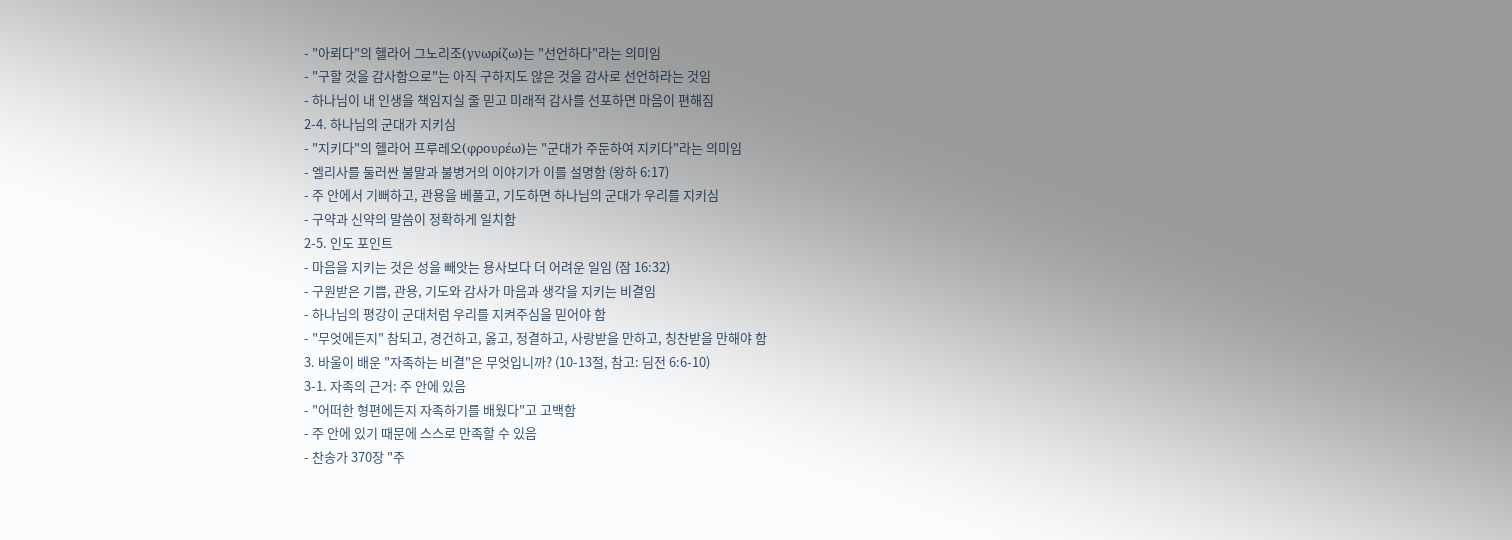- "아뢰다"의 헬라어 그노리조(γνωρίζω)는 "선언하다"라는 의미임
- "구할 것을 감사함으로"는 아직 구하지도 않은 것을 감사로 선언하라는 것임
- 하나님이 내 인생을 책임지실 줄 믿고 미래적 감사를 선포하면 마음이 편해짐
2-4. 하나님의 군대가 지키심
- "지키다"의 헬라어 프루레오(φρουρέω)는 "군대가 주둔하여 지키다"라는 의미임
- 엘리사를 둘러싼 불말과 불병거의 이야기가 이를 설명함 (왕하 6:17)
- 주 안에서 기뻐하고, 관용을 베풀고, 기도하면 하나님의 군대가 우리를 지키심
- 구약과 신약의 말씀이 정확하게 일치함
2-5. 인도 포인트
- 마음을 지키는 것은 성을 빼앗는 용사보다 더 어려운 일임 (잠 16:32)
- 구원받은 기쁨, 관용, 기도와 감사가 마음과 생각을 지키는 비결임
- 하나님의 평강이 군대처럼 우리를 지켜주심을 믿어야 함
- "무엇에든지" 참되고, 경건하고, 옳고, 정결하고, 사랑받을 만하고, 칭찬받을 만해야 함
3. 바울이 배운 "자족하는 비결"은 무엇입니까? (10-13절, 참고: 딤전 6:6-10)
3-1. 자족의 근거: 주 안에 있음
- "어떠한 형편에든지 자족하기를 배웠다"고 고백함
- 주 안에 있기 때문에 스스로 만족할 수 있음
- 찬송가 370장 "주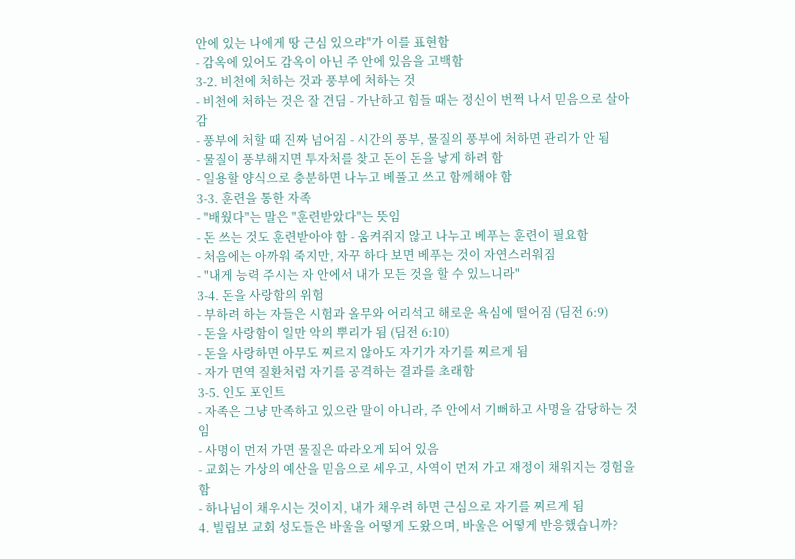안에 있는 나에게 땅 근심 있으랴"가 이를 표현함
- 감옥에 있어도 감옥이 아닌 주 안에 있음을 고백함
3-2. 비천에 처하는 것과 풍부에 처하는 것
- 비천에 처하는 것은 잘 견딤 - 가난하고 힘들 때는 정신이 번쩍 나서 믿음으로 살아감
- 풍부에 처할 때 진짜 넘어짐 - 시간의 풍부, 물질의 풍부에 처하면 관리가 안 됨
- 물질이 풍부해지면 투자처를 찾고 돈이 돈을 낳게 하려 함
- 일용할 양식으로 충분하면 나누고 베풀고 쓰고 함께해야 함
3-3. 훈련을 통한 자족
- "배웠다"는 말은 "훈련받았다"는 뜻임
- 돈 쓰는 것도 훈련받아야 함 - 움켜쥐지 않고 나누고 베푸는 훈련이 필요함
- 처음에는 아까워 죽지만, 자꾸 하다 보면 베푸는 것이 자연스러워짐
- "내게 능력 주시는 자 안에서 내가 모든 것을 할 수 있느니라"
3-4. 돈을 사랑함의 위험
- 부하려 하는 자들은 시험과 올무와 어리석고 해로운 욕심에 떨어짐 (딤전 6:9)
- 돈을 사랑함이 일만 악의 뿌리가 됨 (딤전 6:10)
- 돈을 사랑하면 아무도 찌르지 않아도 자기가 자기를 찌르게 됨
- 자가 면역 질환처럼 자기를 공격하는 결과를 초래함
3-5. 인도 포인트
- 자족은 그냥 만족하고 있으란 말이 아니라, 주 안에서 기뻐하고 사명을 감당하는 것임
- 사명이 먼저 가면 물질은 따라오게 되어 있음
- 교회는 가상의 예산을 믿음으로 세우고, 사역이 먼저 가고 재정이 채워지는 경험을 함
- 하나님이 채우시는 것이지, 내가 채우려 하면 근심으로 자기를 찌르게 됨
4. 빌립보 교회 성도들은 바울을 어떻게 도왔으며, 바울은 어떻게 반응했습니까?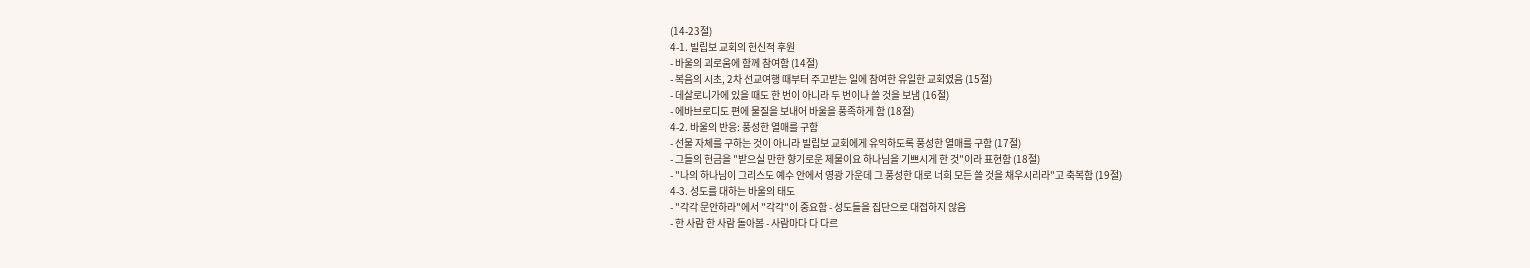(14-23절)
4-1. 빌립보 교회의 헌신적 후원
- 바울의 괴로움에 함께 참여함 (14절)
- 복음의 시초, 2차 선교여행 때부터 주고받는 일에 참여한 유일한 교회였음 (15절)
- 데살로니가에 있을 때도 한 번이 아니라 두 번이나 쓸 것을 보냄 (16절)
- 에바브로디도 편에 물질을 보내어 바울을 풍족하게 함 (18절)
4-2. 바울의 반응: 풍성한 열매를 구함
- 선물 자체를 구하는 것이 아니라 빌립보 교회에게 유익하도록 풍성한 열매를 구함 (17절)
- 그들의 헌금을 "받으실 만한 향기로운 제물이요 하나님을 기쁘시게 한 것"이라 표현함 (18절)
- "나의 하나님이 그리스도 예수 안에서 영광 가운데 그 풍성한 대로 너희 모든 쓸 것을 채우시리라"고 축복함 (19절)
4-3. 성도를 대하는 바울의 태도
- "각각 문안하라"에서 "각각"이 중요함 - 성도들을 집단으로 대접하지 않음
- 한 사람 한 사람 돌아봄 - 사람마다 다 다르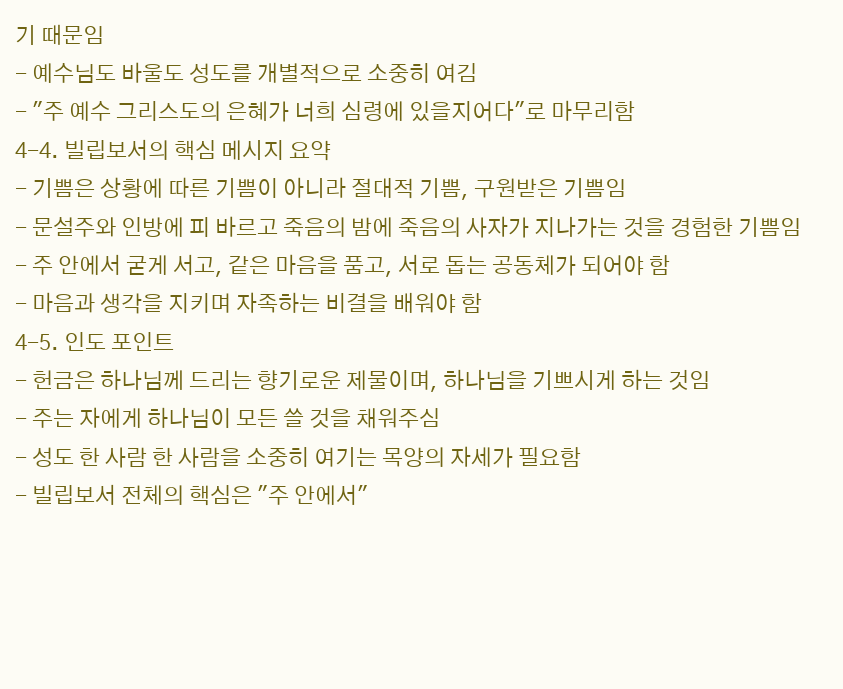기 때문임
- 예수님도 바울도 성도를 개별적으로 소중히 여김
- "주 예수 그리스도의 은혜가 너희 심령에 있을지어다"로 마무리함
4-4. 빌립보서의 핵심 메시지 요약
- 기쁨은 상황에 따른 기쁨이 아니라 절대적 기쁨, 구원받은 기쁨임
- 문설주와 인방에 피 바르고 죽음의 밤에 죽음의 사자가 지나가는 것을 경험한 기쁨임
- 주 안에서 굳게 서고, 같은 마음을 품고, 서로 돕는 공동체가 되어야 함
- 마음과 생각을 지키며 자족하는 비결을 배워야 함
4-5. 인도 포인트
- 헌금은 하나님께 드리는 향기로운 제물이며, 하나님을 기쁘시게 하는 것임
- 주는 자에게 하나님이 모든 쓸 것을 채워주심
- 성도 한 사람 한 사람을 소중히 여기는 목양의 자세가 필요함
- 빌립보서 전체의 핵심은 "주 안에서"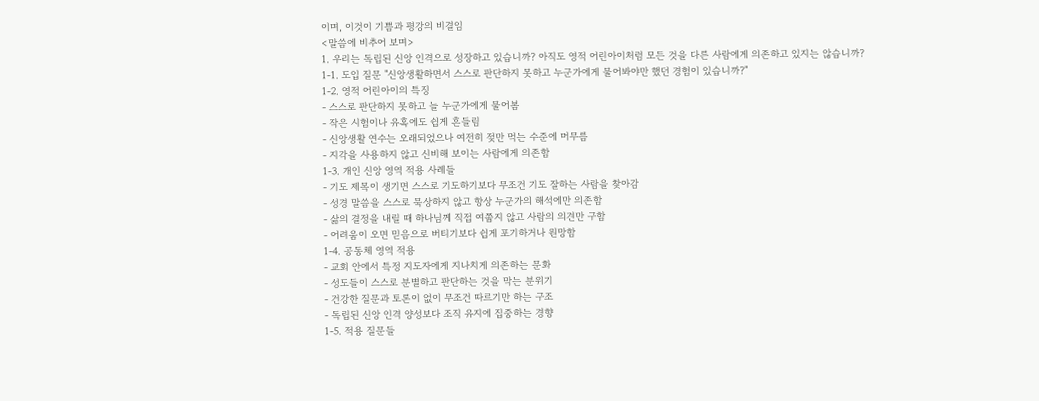이며, 이것이 기쁨과 평강의 비결임
<말씀에 비추어 보며>
1. 우리는 독립된 신앙 인격으로 성장하고 있습니까? 아직도 영적 어린아이처럼 모든 것을 다른 사람에게 의존하고 있지는 않습니까?
1-1. 도입 질문 "신앙생활하면서 스스로 판단하지 못하고 누군가에게 물어봐야만 했던 경험이 있습니까?"
1-2. 영적 어린아이의 특징
- 스스로 판단하지 못하고 늘 누군가에게 물어봄
- 작은 시험이나 유혹에도 쉽게 흔들림
- 신앙생활 연수는 오래되었으나 여전히 젖만 먹는 수준에 머무름
- 지각을 사용하지 않고 신비해 보이는 사람에게 의존함
1-3. 개인 신앙 영역 적용 사례들
- 기도 제목이 생기면 스스로 기도하기보다 무조건 기도 잘하는 사람을 찾아감
- 성경 말씀을 스스로 묵상하지 않고 항상 누군가의 해석에만 의존함
- 삶의 결정을 내릴 때 하나님께 직접 여쭙지 않고 사람의 의견만 구함
- 어려움이 오면 믿음으로 버티기보다 쉽게 포기하거나 원망함
1-4. 공동체 영역 적용
- 교회 안에서 특정 지도자에게 지나치게 의존하는 문화
- 성도들이 스스로 분별하고 판단하는 것을 막는 분위기
- 건강한 질문과 토론이 없이 무조건 따르기만 하는 구조
- 독립된 신앙 인격 양성보다 조직 유지에 집중하는 경향
1-5. 적용 질문들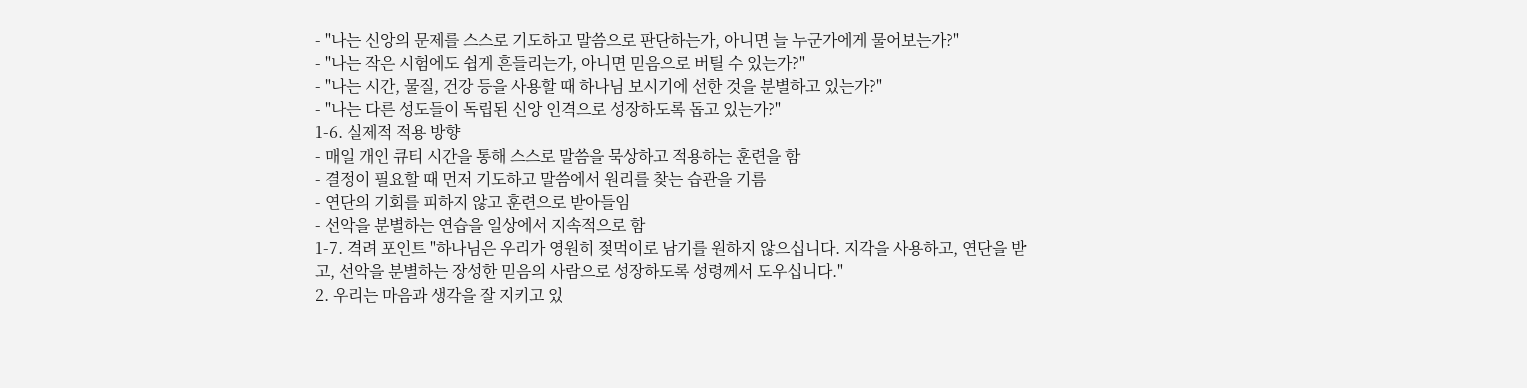- "나는 신앙의 문제를 스스로 기도하고 말씀으로 판단하는가, 아니면 늘 누군가에게 물어보는가?"
- "나는 작은 시험에도 쉽게 흔들리는가, 아니면 믿음으로 버틸 수 있는가?"
- "나는 시간, 물질, 건강 등을 사용할 때 하나님 보시기에 선한 것을 분별하고 있는가?"
- "나는 다른 성도들이 독립된 신앙 인격으로 성장하도록 돕고 있는가?"
1-6. 실제적 적용 방향
- 매일 개인 큐티 시간을 통해 스스로 말씀을 묵상하고 적용하는 훈련을 함
- 결정이 필요할 때 먼저 기도하고 말씀에서 원리를 찾는 습관을 기름
- 연단의 기회를 피하지 않고 훈련으로 받아들임
- 선악을 분별하는 연습을 일상에서 지속적으로 함
1-7. 격려 포인트 "하나님은 우리가 영원히 젖먹이로 남기를 원하지 않으십니다. 지각을 사용하고, 연단을 받고, 선악을 분별하는 장성한 믿음의 사람으로 성장하도록 성령께서 도우십니다."
2. 우리는 마음과 생각을 잘 지키고 있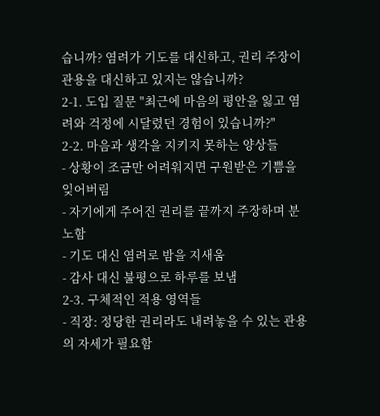습니까? 염려가 기도를 대신하고, 권리 주장이 관용을 대신하고 있지는 않습니까?
2-1. 도입 질문 "최근에 마음의 평안을 잃고 염려와 걱정에 시달렸던 경험이 있습니까?"
2-2. 마음과 생각을 지키지 못하는 양상들
- 상황이 조금만 어려워지면 구원받은 기쁨을 잊어버림
- 자기에게 주어진 권리를 끝까지 주장하며 분노함
- 기도 대신 염려로 밤을 지새움
- 감사 대신 불평으로 하루를 보냄
2-3. 구체적인 적용 영역들
- 직장: 정당한 권리라도 내려놓을 수 있는 관용의 자세가 필요함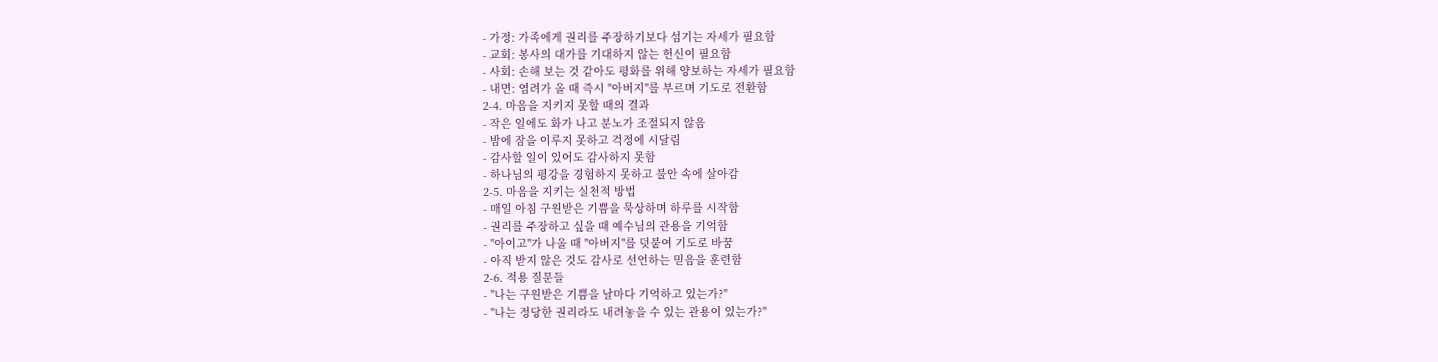- 가정: 가족에게 권리를 주장하기보다 섬기는 자세가 필요함
- 교회: 봉사의 대가를 기대하지 않는 헌신이 필요함
- 사회: 손해 보는 것 같아도 평화를 위해 양보하는 자세가 필요함
- 내면: 염려가 올 때 즉시 "아버지"를 부르며 기도로 전환함
2-4. 마음을 지키지 못할 때의 결과
- 작은 일에도 화가 나고 분노가 조절되지 않음
- 밤에 잠을 이루지 못하고 걱정에 시달림
- 감사할 일이 있어도 감사하지 못함
- 하나님의 평강을 경험하지 못하고 불안 속에 살아감
2-5. 마음을 지키는 실천적 방법
- 매일 아침 구원받은 기쁨을 묵상하며 하루를 시작함
- 권리를 주장하고 싶을 때 예수님의 관용을 기억함
- "아이고"가 나올 때 "아버지"를 덧붙여 기도로 바꿈
- 아직 받지 않은 것도 감사로 선언하는 믿음을 훈련함
2-6. 적용 질문들
- "나는 구원받은 기쁨을 날마다 기억하고 있는가?"
- "나는 정당한 권리라도 내려놓을 수 있는 관용이 있는가?"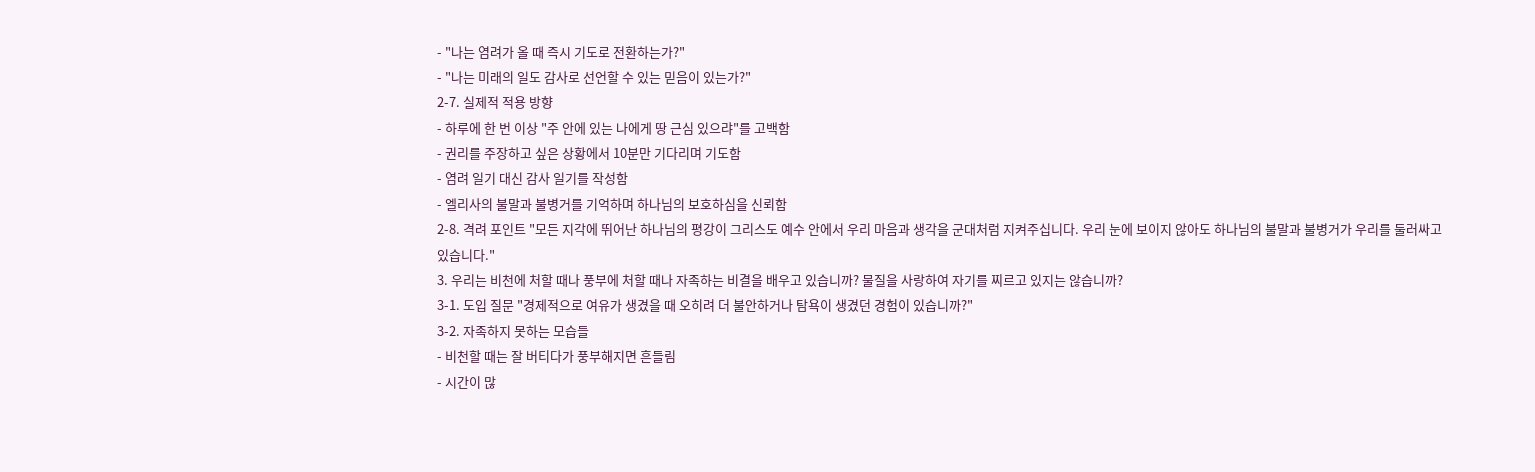- "나는 염려가 올 때 즉시 기도로 전환하는가?"
- "나는 미래의 일도 감사로 선언할 수 있는 믿음이 있는가?"
2-7. 실제적 적용 방향
- 하루에 한 번 이상 "주 안에 있는 나에게 땅 근심 있으랴"를 고백함
- 권리를 주장하고 싶은 상황에서 10분만 기다리며 기도함
- 염려 일기 대신 감사 일기를 작성함
- 엘리사의 불말과 불병거를 기억하며 하나님의 보호하심을 신뢰함
2-8. 격려 포인트 "모든 지각에 뛰어난 하나님의 평강이 그리스도 예수 안에서 우리 마음과 생각을 군대처럼 지켜주십니다. 우리 눈에 보이지 않아도 하나님의 불말과 불병거가 우리를 둘러싸고 있습니다."
3. 우리는 비천에 처할 때나 풍부에 처할 때나 자족하는 비결을 배우고 있습니까? 물질을 사랑하여 자기를 찌르고 있지는 않습니까?
3-1. 도입 질문 "경제적으로 여유가 생겼을 때 오히려 더 불안하거나 탐욕이 생겼던 경험이 있습니까?"
3-2. 자족하지 못하는 모습들
- 비천할 때는 잘 버티다가 풍부해지면 흔들림
- 시간이 많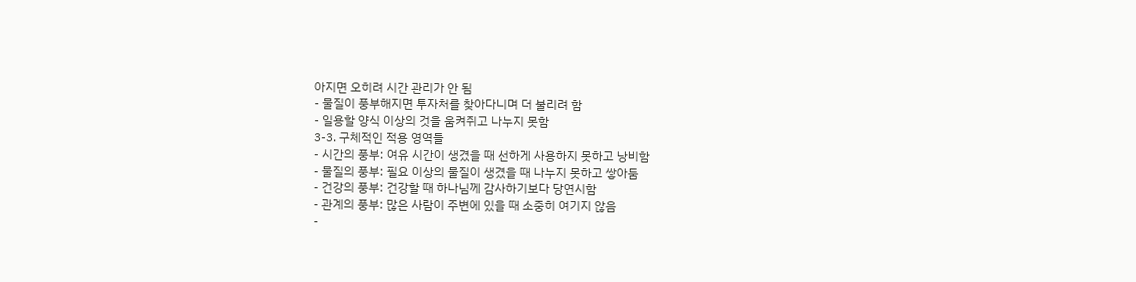아지면 오히려 시간 관리가 안 됨
- 물질이 풍부해지면 투자처를 찾아다니며 더 불리려 함
- 일용할 양식 이상의 것을 움켜쥐고 나누지 못함
3-3. 구체적인 적용 영역들
- 시간의 풍부: 여유 시간이 생겼을 때 선하게 사용하지 못하고 낭비함
- 물질의 풍부: 필요 이상의 물질이 생겼을 때 나누지 못하고 쌓아둠
- 건강의 풍부: 건강할 때 하나님께 감사하기보다 당연시함
- 관계의 풍부: 많은 사람이 주변에 있을 때 소중히 여기지 않음
-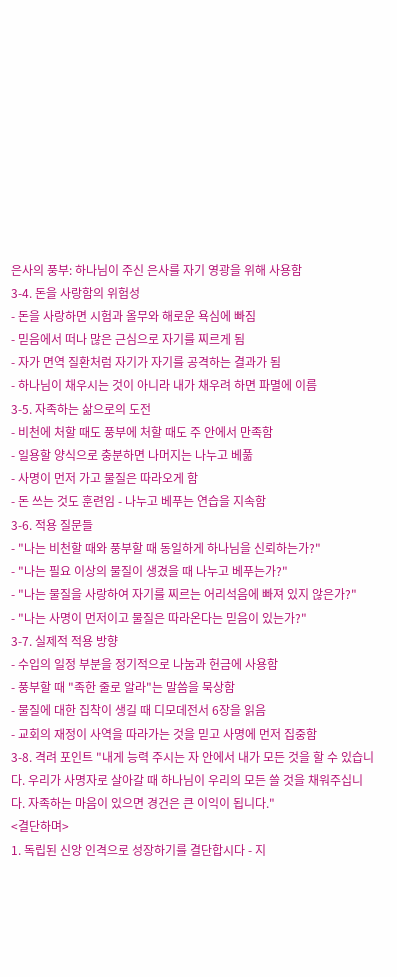은사의 풍부: 하나님이 주신 은사를 자기 영광을 위해 사용함
3-4. 돈을 사랑함의 위험성
- 돈을 사랑하면 시험과 올무와 해로운 욕심에 빠짐
- 믿음에서 떠나 많은 근심으로 자기를 찌르게 됨
- 자가 면역 질환처럼 자기가 자기를 공격하는 결과가 됨
- 하나님이 채우시는 것이 아니라 내가 채우려 하면 파멸에 이름
3-5. 자족하는 삶으로의 도전
- 비천에 처할 때도 풍부에 처할 때도 주 안에서 만족함
- 일용할 양식으로 충분하면 나머지는 나누고 베풂
- 사명이 먼저 가고 물질은 따라오게 함
- 돈 쓰는 것도 훈련임 - 나누고 베푸는 연습을 지속함
3-6. 적용 질문들
- "나는 비천할 때와 풍부할 때 동일하게 하나님을 신뢰하는가?"
- "나는 필요 이상의 물질이 생겼을 때 나누고 베푸는가?"
- "나는 물질을 사랑하여 자기를 찌르는 어리석음에 빠져 있지 않은가?"
- "나는 사명이 먼저이고 물질은 따라온다는 믿음이 있는가?"
3-7. 실제적 적용 방향
- 수입의 일정 부분을 정기적으로 나눔과 헌금에 사용함
- 풍부할 때 "족한 줄로 알라"는 말씀을 묵상함
- 물질에 대한 집착이 생길 때 디모데전서 6장을 읽음
- 교회의 재정이 사역을 따라가는 것을 믿고 사명에 먼저 집중함
3-8. 격려 포인트 "내게 능력 주시는 자 안에서 내가 모든 것을 할 수 있습니다. 우리가 사명자로 살아갈 때 하나님이 우리의 모든 쓸 것을 채워주십니다. 자족하는 마음이 있으면 경건은 큰 이익이 됩니다."
<결단하며>
1. 독립된 신앙 인격으로 성장하기를 결단합시다 - 지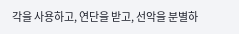각을 사용하고, 연단을 받고, 선악을 분별하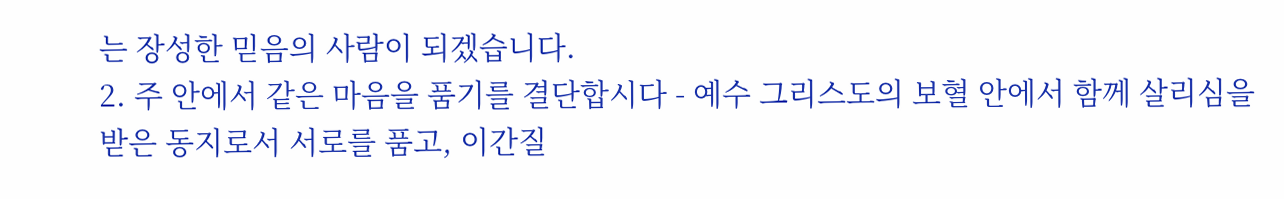는 장성한 믿음의 사람이 되겠습니다.
2. 주 안에서 같은 마음을 품기를 결단합시다 - 예수 그리스도의 보혈 안에서 함께 살리심을 받은 동지로서 서로를 품고, 이간질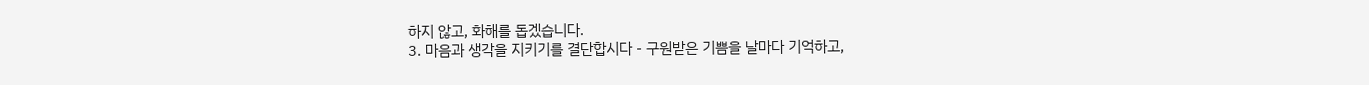하지 않고, 화해를 돕겠습니다.
3. 마음과 생각을 지키기를 결단합시다 - 구원받은 기쁨을 날마다 기억하고,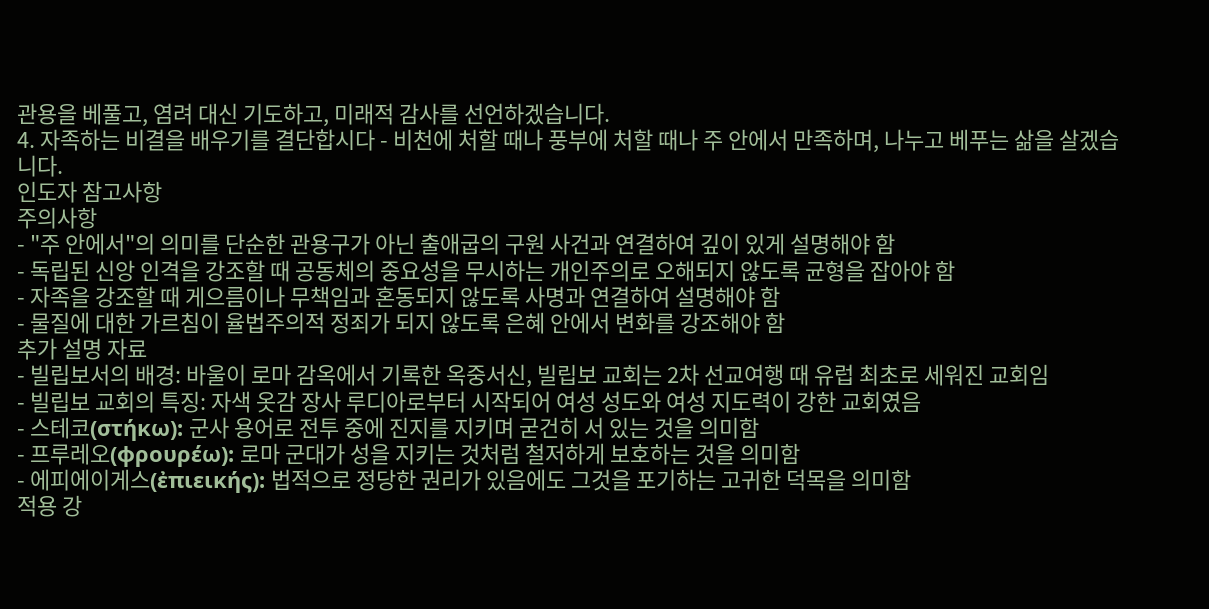관용을 베풀고, 염려 대신 기도하고, 미래적 감사를 선언하겠습니다.
4. 자족하는 비결을 배우기를 결단합시다 - 비천에 처할 때나 풍부에 처할 때나 주 안에서 만족하며, 나누고 베푸는 삶을 살겠습니다.
인도자 참고사항
주의사항
- "주 안에서"의 의미를 단순한 관용구가 아닌 출애굽의 구원 사건과 연결하여 깊이 있게 설명해야 함
- 독립된 신앙 인격을 강조할 때 공동체의 중요성을 무시하는 개인주의로 오해되지 않도록 균형을 잡아야 함
- 자족을 강조할 때 게으름이나 무책임과 혼동되지 않도록 사명과 연결하여 설명해야 함
- 물질에 대한 가르침이 율법주의적 정죄가 되지 않도록 은혜 안에서 변화를 강조해야 함
추가 설명 자료
- 빌립보서의 배경: 바울이 로마 감옥에서 기록한 옥중서신, 빌립보 교회는 2차 선교여행 때 유럽 최초로 세워진 교회임
- 빌립보 교회의 특징: 자색 옷감 장사 루디아로부터 시작되어 여성 성도와 여성 지도력이 강한 교회였음
- 스테코(στήκω): 군사 용어로 전투 중에 진지를 지키며 굳건히 서 있는 것을 의미함
- 프루레오(φρουρέω): 로마 군대가 성을 지키는 것처럼 철저하게 보호하는 것을 의미함
- 에피에이게스(ἐπιεικής): 법적으로 정당한 권리가 있음에도 그것을 포기하는 고귀한 덕목을 의미함
적용 강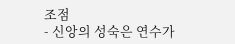조점
- 신앙의 성숙은 연수가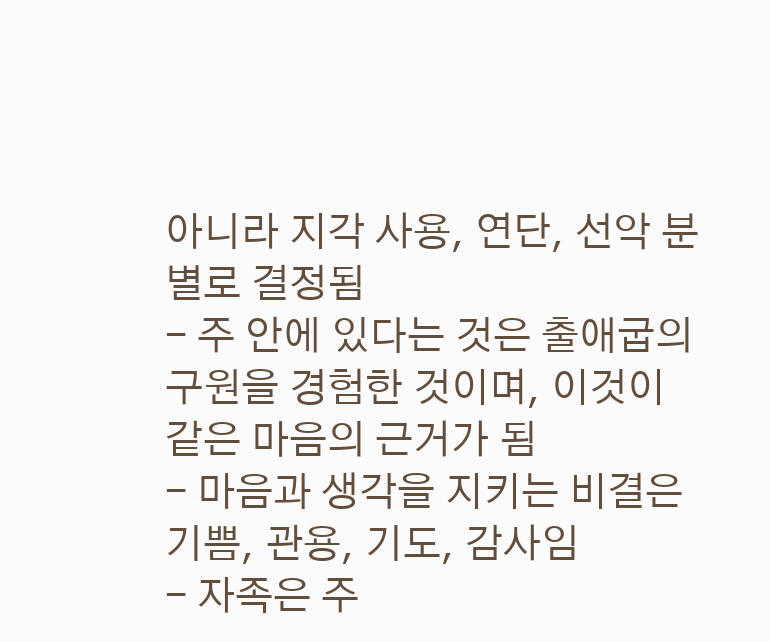아니라 지각 사용, 연단, 선악 분별로 결정됨
- 주 안에 있다는 것은 출애굽의 구원을 경험한 것이며, 이것이 같은 마음의 근거가 됨
- 마음과 생각을 지키는 비결은 기쁨, 관용, 기도, 감사임
- 자족은 주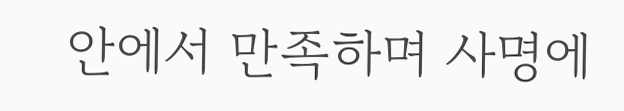안에서 만족하며 사명에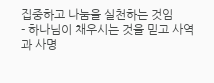집중하고 나눔을 실천하는 것임
- 하나님이 채우시는 것을 믿고 사역과 사명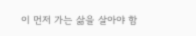이 먼저 가는 삶을 살아야 함